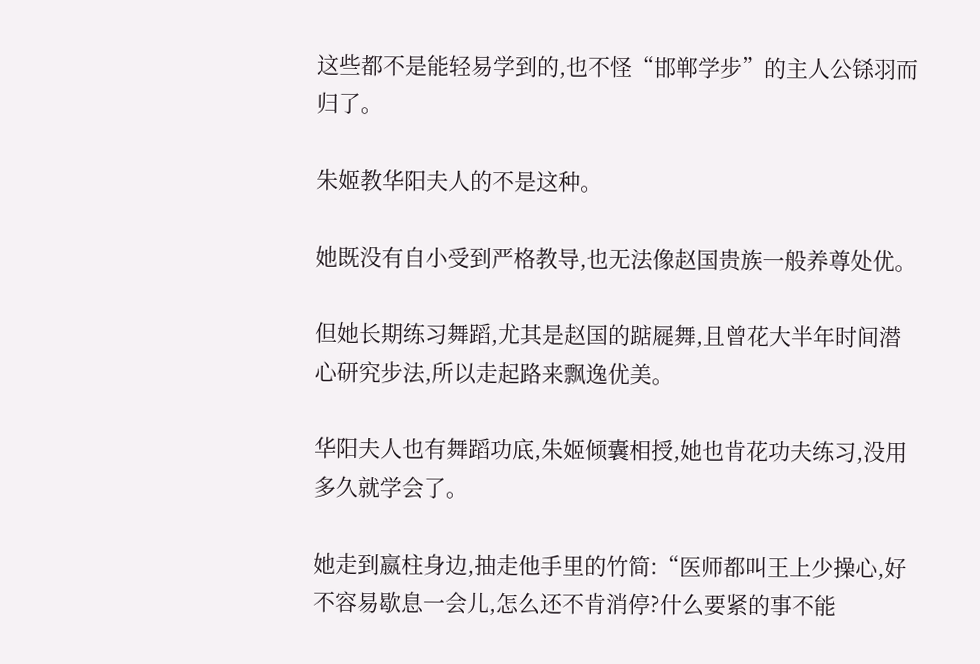这些都不是能轻易学到的,也不怪“邯郸学步”的主人公铩羽而归了。

朱姬教华阳夫人的不是这种。

她既没有自小受到严格教导,也无法像赵国贵族一般养尊处优。

但她长期练习舞蹈,尤其是赵国的踮屣舞,且曾花大半年时间潜心研究步法,所以走起路来飘逸优美。

华阳夫人也有舞蹈功底,朱姬倾囊相授,她也肯花功夫练习,没用多久就学会了。

她走到嬴柱身边,抽走他手里的竹简:“医师都叫王上少操心,好不容易歇息一会儿,怎么还不肯消停?什么要紧的事不能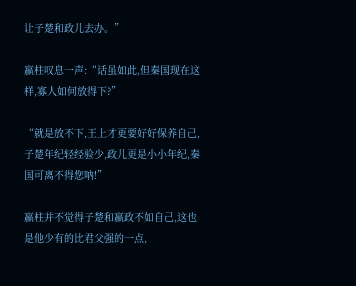让子楚和政儿去办。”

嬴柱叹息一声:“话虽如此,但秦国现在这样,寡人如何放得下?”

“就是放不下,王上才更要好好保养自己,子楚年纪轻经验少,政儿更是小小年纪,秦国可离不得您呐!”

嬴柱并不觉得子楚和嬴政不如自己,这也是他少有的比君父强的一点,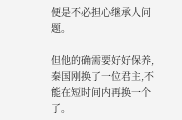便是不必担心继承人问题。

但他的确需要好好保养,秦国刚换了一位君主,不能在短时间内再换一个了。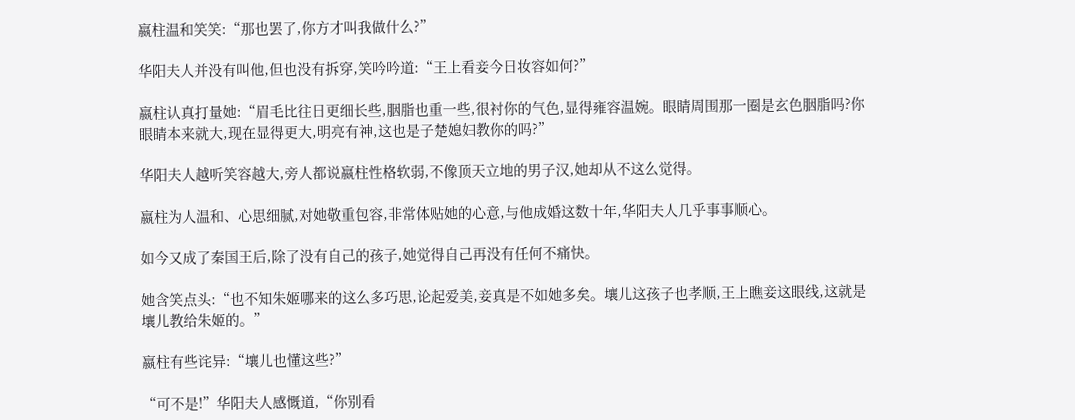嬴柱温和笑笑:“那也罢了,你方才叫我做什么?”

华阳夫人并没有叫他,但也没有拆穿,笑吟吟道:“王上看妾今日妆容如何?”

嬴柱认真打量她:“眉毛比往日更细长些,胭脂也重一些,很衬你的气色,显得雍容温婉。眼睛周围那一圈是玄色胭脂吗?你眼睛本来就大,现在显得更大,明亮有神,这也是子楚媳妇教你的吗?”

华阳夫人越听笑容越大,旁人都说嬴柱性格软弱,不像顶天立地的男子汉,她却从不这么觉得。

嬴柱为人温和、心思细腻,对她敬重包容,非常体贴她的心意,与他成婚这数十年,华阳夫人几乎事事顺心。

如今又成了秦国王后,除了没有自己的孩子,她觉得自己再没有任何不痛快。

她含笑点头:“也不知朱姬哪来的这么多巧思,论起爱美,妾真是不如她多矣。壤儿这孩子也孝顺,王上瞧妾这眼线,这就是壤儿教给朱姬的。”

嬴柱有些诧异:“壤儿也懂这些?”

“可不是!”华阳夫人感慨道,“你别看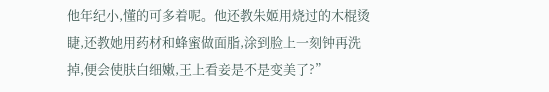他年纪小,懂的可多着呢。他还教朱姬用烧过的木棍烫睫,还教她用药材和蜂蜜做面脂,涂到脸上一刻钟再洗掉,便会使肤白细嫩,王上看妾是不是变美了?”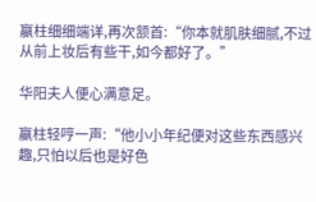嬴柱细细端详,再次颔首:“你本就肌肤细腻,不过从前上妆后有些干,如今都好了。”

华阳夫人便心满意足。

嬴柱轻哼一声:“他小小年纪便对这些东西感兴趣,只怕以后也是好色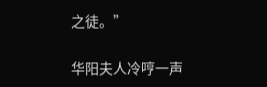之徒。”

华阳夫人冷哼一声